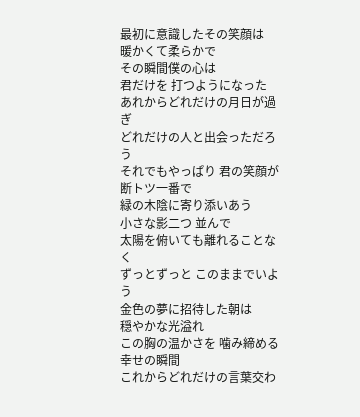最初に意識したその笑顔は
暖かくて柔らかで
その瞬間僕の心は
君だけを 打つようになった
あれからどれだけの月日が過ぎ
どれだけの人と出会っただろう
それでもやっぱり 君の笑顔が断トツ一番で
緑の木陰に寄り添いあう
小さな影二つ 並んで
太陽を俯いても離れることなく
ずっとずっと このままでいよう
金色の夢に招待した朝は
穏やかな光溢れ
この胸の温かさを 噛み締める
幸せの瞬間
これからどれだけの言葉交わ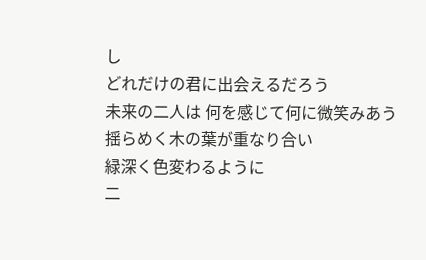し
どれだけの君に出会えるだろう
未来の二人は 何を感じて何に微笑みあう
揺らめく木の葉が重なり合い
緑深く色変わるように
二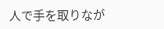人で手を取りなが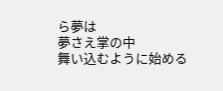ら夢は
夢さえ掌の中
舞い込むように始める